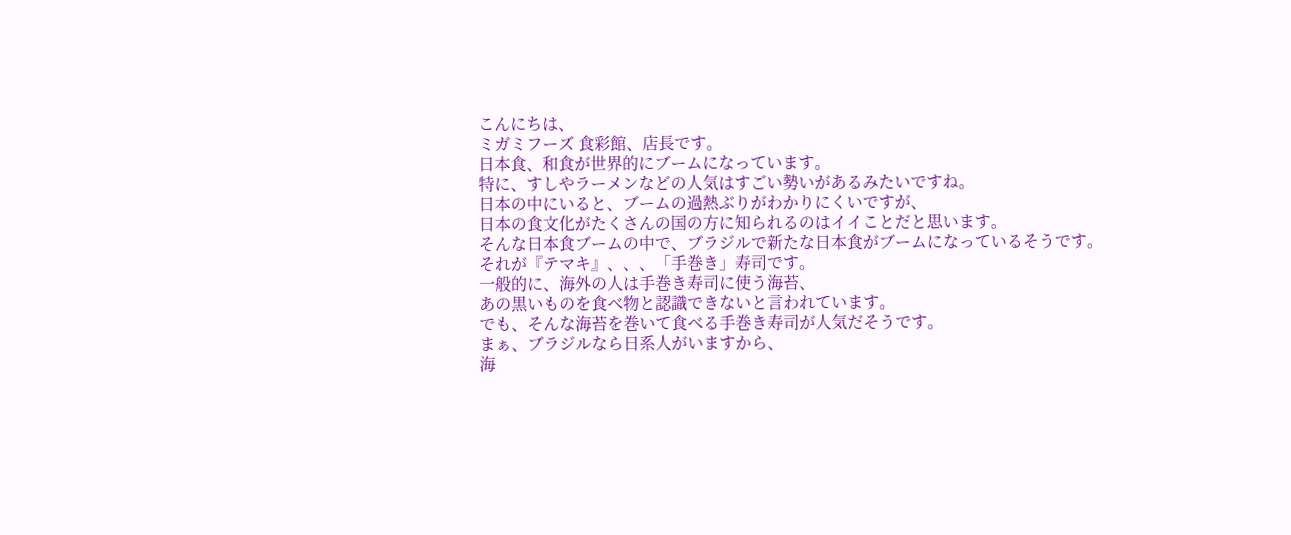こんにちは、
ミガミフーズ 食彩館、店長です。
日本食、和食が世界的にブームになっています。
特に、すしやラーメンなどの人気はすごい勢いがあるみたいですね。
日本の中にいると、ブームの過熱ぶりがわかりにくいですが、
日本の食文化がたくさんの国の方に知られるのはイイことだと思います。
そんな日本食ブームの中で、ブラジルで新たな日本食がブームになっているそうです。
それが『テマキ』、、、「手巻き」寿司です。
一般的に、海外の人は手巻き寿司に使う海苔、
あの黒いものを食べ物と認識できないと言われています。
でも、そんな海苔を巻いて食べる手巻き寿司が人気だそうです。
まぁ、ブラジルなら日系人がいますから、
海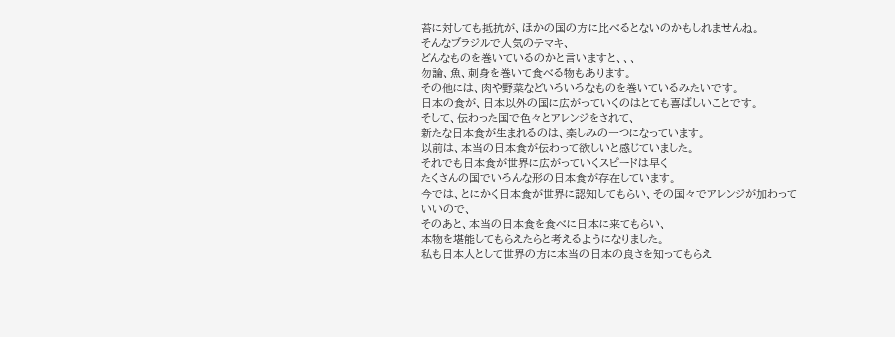苔に対しても抵抗が、ほかの国の方に比べるとないのかもしれませんね。
そんなブラジルで人気のテマキ、
どんなものを巻いているのかと言いますと、、、
勿論、魚、刺身を巻いて食べる物もあります。
その他には、肉や野菜などいろいろなものを巻いているみたいです。
日本の食が、日本以外の国に広がっていくのはとても喜ばしいことです。
そして、伝わった国で色々とアレンジをされて、
新たな日本食が生まれるのは、楽しみの一つになっています。
以前は、本当の日本食が伝わって欲しいと感じていました。
それでも日本食が世界に広がっていくスピードは早く
たくさんの国でいろんな形の日本食が存在しています。
今では、とにかく日本食が世界に認知してもらい、その国々でアレンジが加わっていいので、
そのあと、本当の日本食を食べに日本に来てもらい、
本物を堪能してもらえたらと考えるようになりました。
私も日本人として世界の方に本当の日本の良さを知ってもらえ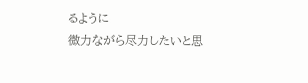るように
微力ながら尽力したいと思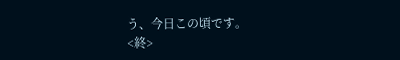う、今日この頃です。
<終>